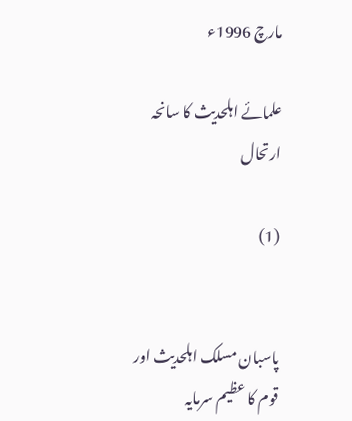مارچ 1996ء

علمائے اہلحدیث کا سانحہ ارتحال

(1)


پاسبان مسلک اہلحدیث اور قوم کا عظیم سرمایہ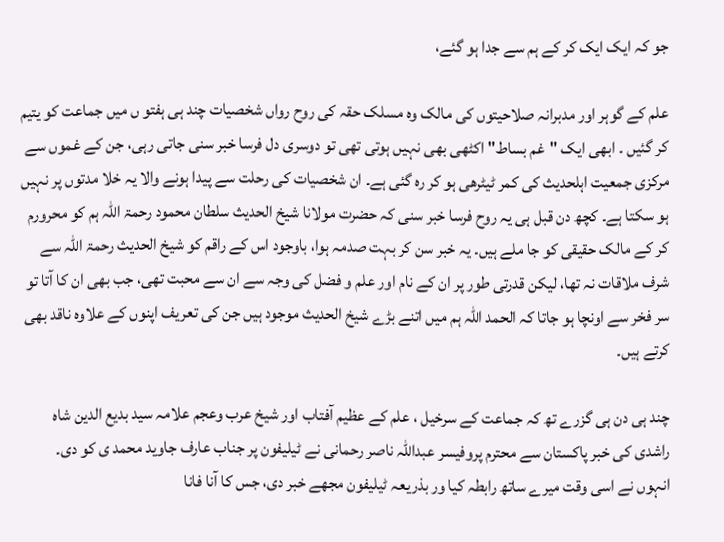جو کہ ایک ایک کر کے ہم سے جدا ہو گئے،

علم کے گوہر اور مدبرانہ صلاحیتوں کی مالک وہ مسلک حقہ کی روح رواں شخصیات چند ہی ہفتو ں میں جماعت کو یتیم کر گئیں ۔ ابھی ایک "غم بساط" اکٹھی بھی نہیں ہوتی تھی تو دوسری دل فرسا خبر سنی جاتی رہی، جن کے غموں سے مرکزی جمعیت اہلحدیث کی کمر ٹیٹرھی ہو کر رہ گئی ہے۔ ان شخصیات کی رحلت سے پیدا ہونے والا یہ خلا مدتوں پر نہیں ہو سکتا ہے۔ کچھ دن قبل ہی یہ روح فرسا خبر سنی کہ حضرت مولانا شیخ الحدیث سلطان محمود رحمۃ اللہ ہم کو محرورم کر کے مالک حقیقی کو جا ملے ہیں۔ یہ خبر سن کر بہت صدمہ ہوا، باوجود اس کے راقم کو شیخ الحدیث رحمۃ اللہ سے شرف ملاقات نہ تھا، لیکن قدرتی طور پر ان کے نام اور علم و فضل کی وجہ سے ان سے محبت تھی، جب بھی ان کا آتا تو سر فخر سے اونچا ہو جاتا کہ الحمد اللہ ہم میں اتنے بڑے شیخ الحدیث موجود ہیں جن کی تعریف اپنوں کے علاوہ ناقد بھی کرتے ہیں۔

چند ہی دن ہی گزرے تھ کہ جماعت کے سرخیل ، علم کے عظیم آفتاب اور شیخ عرب وعجم علامہ سید بدیع الدین شاہ راشدی کی خبر پاکستان سے محترم پروفیسر عبداللہ ناصر رحمانی نے ٹیلیفون پر جناب عارف جاوید محمد ی کو دی۔ انہوں نے اسی وقت میرے ساتھ رابطہ کیا ور بذریعہ ٹیلیفون مجھے خبر دی، جس کا آنا فانا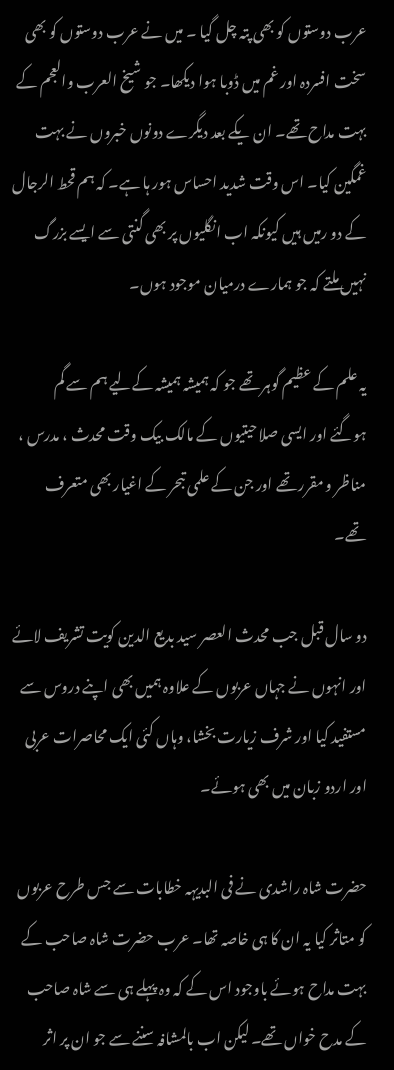عرب دوستوں کو بھی پتہ چل گیا ۔ میں نے عرب دوستوں کو بھی سخت افسردہ اور غم میں ڈوبا ہوا دیکھا۔ جو شیخ العرب والعجم کے بہت مداح تھے۔ ان یکے بعد دیگرے دونوں خبروں نے بہت غمگین کیا۔ اس وقت شدید احساس ہور ہا ہے۔ کہ ہم قحط الرجال کے دو رمیں ہیں کیونکہ اب انگلیوں پر بھی گنتی سے ایسے بزرگ نہیں ملتے کہ جو ہمارے درمیان موجود ہوں۔

یہ علم کے عظیم گوہر تھے جو کہ ہمیشہ ہمیشہ کےلیے ہم سے گم ہوگئے اور ایسی صلاحیتیوں کے مالک بیک وقت محدث ، مدرس ، مناظر و مقرر تھے اور جن کے علمی تبحر کے اغیار بھی متعرف تھے۔

دو سال قبل جب محدث العصر سید بدیع الدین کویت تشریف لائے اور انہوں نے جہاں عربوں کے علاوہ ہمیں بھی اپنے دروس سے مستفید کیا اور شرف زیارت بخشا، وہاں کئی ایک محاصرات عربی اور اردو زبان میں بھی ہوئے۔

حضرت شاہ راشدی نے فی البدیہہ خطابات سے جس طرح عربوں کو متاثر کیا یہ ان کا ہی خاصہ تھا۔ عرب حضرت شاہ صاحب کے بہت مداح ہوئے باوجود اس کے کہ وہ پہلے ہی سے شاہ صاحب کے مدح خواں تھے۔ لیکن اب بالمشافہ سننے سے جو ان پر اثر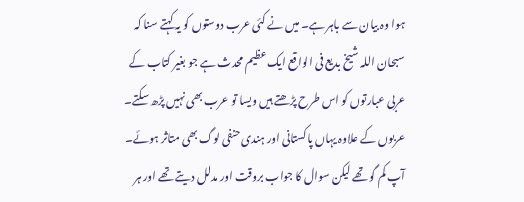ہوا وہ بیان سے باہر ہے۔ میں نے کئی عرب دوستوں کو یہ کہتے سنا کہ سبحان اللہ شیخ بدیع فی الواقع ایک عظیم محدث ہے جو بغیر کتاب کے عربی عبارتوں کو اس طرح پڑھتے ہیں ویسا تو عرب بھی نہیں پڑھ سکتے۔ عربوں کے علاوہ یہاں پاکستانی اور ہندی حنفی لوگ بھی متاثر ہوئے۔ آپ کم گو تھے لیکن سوال کا جواب بروقت اور مدلل دیتے تھے اور ہر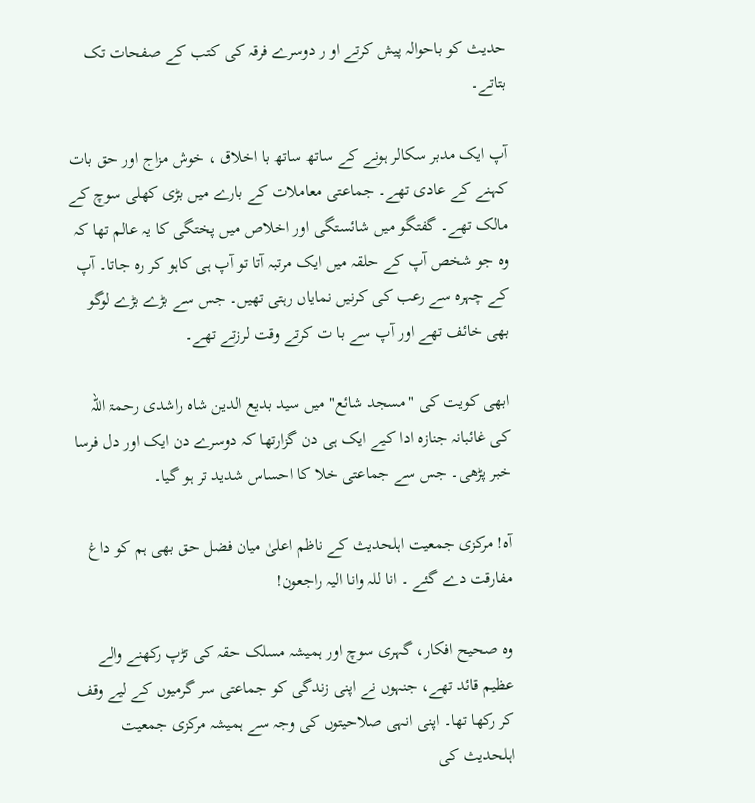حدیث کو باحوالہ پیش کرتے او ر دوسرے فرقہ کی کتب کے صفحات تک بتاتے۔

آپ ایک مدبر سکالر ہونے کے ساتھ ساتھ با اخلاق ، خوش مزاج اور حق بات کہنے کے عادی تھے۔ جماعتی معاملات کے بارے میں بڑی کھلی سوچ کے مالک تھے۔ گفتگو میں شائستگی اور اخلاص میں پختگی کا یہ عالم تھا کہ وہ جو شخص آپ کے حلقہ میں ایک مرتبہ آتا تو آپ ہی کاہو کر رہ جاتا۔ آپ کے چہرہ سے رعب کی کرنیں نمایاں رہتی تھیں۔ جس سے بڑے بڑے لوگو بھی خائف تھے اور آپ سے با ت کرتے وقت لرزتے تھے۔

ابھی کویت کی "مسجد شائع" میں سید بدیع الدین شاہ راشدی رحمۃ اللہ کی غائبانہ جنازہ ادا کیے ایک ہی دن گزارتھا کہ دوسرے دن ایک اور دل فرسا خبر پڑھی۔ جس سے جماعتی خلا کا احساس شدید تر ہو گیا۔

آہ! مرکزی جمعیت اہلحدیث کے ناظم اعلیٰ میان فضل حق بھی ہم کو داغ مفارقت دے گئے ۔ انا للہ وانا الیہ راجعون!

وہ صحیح افکار، گہری سوچ اور ہمیشہ مسلک حقہ کی تڑپ رکھنے والے عظیم قائد تھے، جنہوں نے اپنی زندگی کو جماعتی سر گرمیوں کے لیے وقف کر رکھا تھا۔ اپنی انہی صلاحیتوں کی وجہ سے ہمیشہ مرکزی جمعیت اہلحدیث کی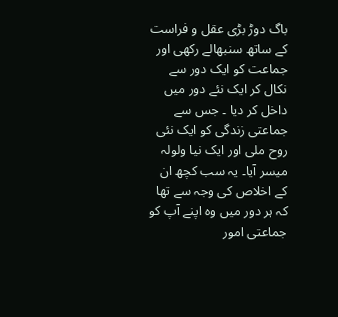باگ دوڑ بڑی عقل و فراست کے ساتھ سنبھالے رکھی اور جماعت کو ایک دور سے نکال کر ایک نئے دور میں داخل کر دیا ۔ جس سے جماعتی زندگی کو ایک نئی روح ملی اور ایک نیا ولولہ میسر آیا۔ یہ سب کچھ ان کے اخلاص کی وجہ سے تھا کہ ہر دور میں وہ اپنے آپ کو جماعتی امور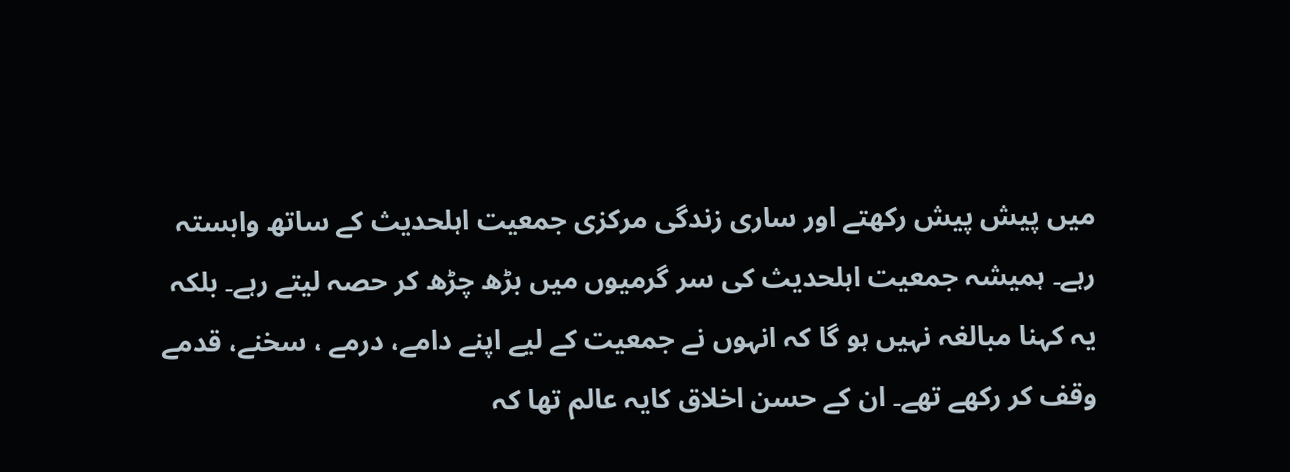میں پیش پیش رکھتے اور ساری زندگی مرکزی جمعیت اہلحدیث کے ساتھ وابستہ رہے۔ ہمیشہ جمعیت اہلحدیث کی سر گرمیوں میں بڑھ چڑھ کر حصہ لیتے رہے۔ بلکہ یہ کہنا مبالغہ نہیں ہو گا کہ انہوں نے جمعیت کے لیے اپنے دامے، درمے ، سخنے، قدمے وقف کر رکھے تھے۔ ان کے حسن اخلاق کایہ عالم تھا کہ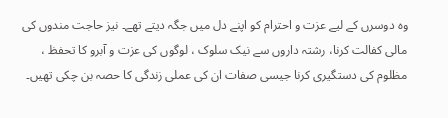وہ دوسرں کے لیے عزت و احترام کو اپنے دل میں جگہ دیتے تھے۔ نیز حاجت مندوں کی مالی کفالت کرنا، رشتہ داروں سے نیک سلوک ، لوگوں کی عزت و آبرو کا تحفظ ، مظلوم کی دستگیری کرنا جیسی صفات ان کی عملی زندگی کا حصہ بن چکی تھیں۔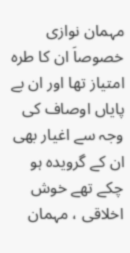مہمان نوازی خصوصاَ ان کا طرہ امتیاز تھا اور ان بے پایاں اوصاف کی وجہ سے اغیار بھی ان کے گرویدہ ہو چکے تھے خوش اخلاقی ، مہمان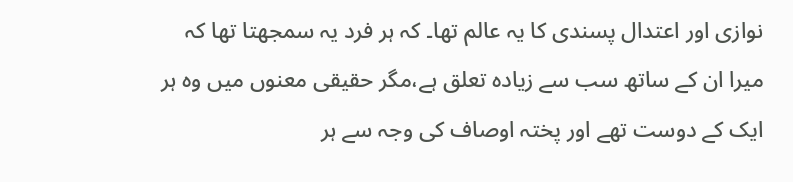نوازی اور اعتدال پسندی کا یہ عالم تھا۔ کہ ہر فرد یہ سمجھتا تھا کہ میرا ان کے ساتھ سب سے زیادہ تعلق ہے،مگر حقیقی معنوں میں وہ ہر ایک کے دوست تھے اور پختہ اوصاف کی وجہ سے ہر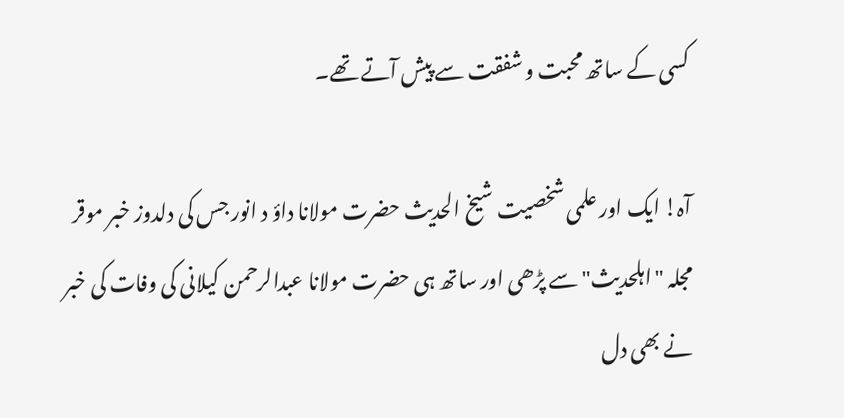کسی کے ساتھ محبت و شفقت سے پیش آتے تھے۔

آہ! ایک اور علمی شخصیت شیخ الحدیث حضرت مولانا داؤ د انور جس کی دلدوز خبر موقر مجلہ "اہلحدیث" سے پڑھی اور ساتھ ہی حضرت مولانا عبدالرحمن کیلانی کی وفات کی خبر نے بھی دل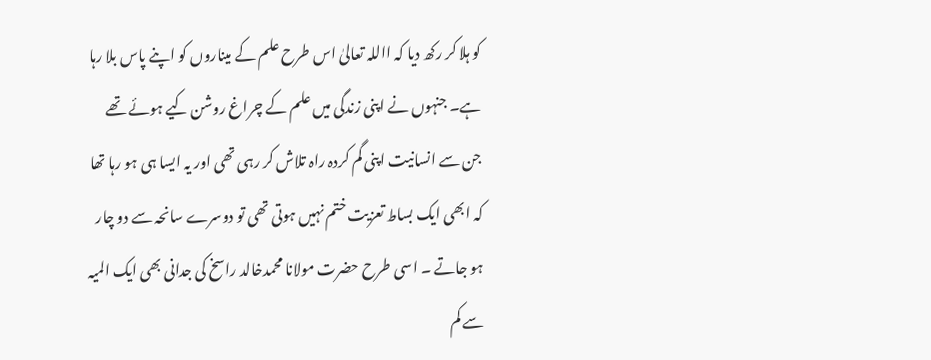کو ہلا کر رکھ دیا کہ االلہ تعالیٰ اس طرح علم کے میناروں کو اپنے پاس بلا رہا ہے۔ جنہوں نے اپنی زندگی میں علم کے چراغ روشن کیے ہوئے تھے جن سے انسانیت اپنی گم کردہ راہ تلاش کر رہی تھی اور یہ ایسا ہی ہو رہا تھا کہ ابھی ایک بساط تعزیت ختم نہیں ہوتی تھی تو دوسرے سانحہ سے دو چار ہو جاتے ۔ اسی طرح حضرت مولانا محمدخالد راسخ کی جدانی بھی ایک المیہ سے کم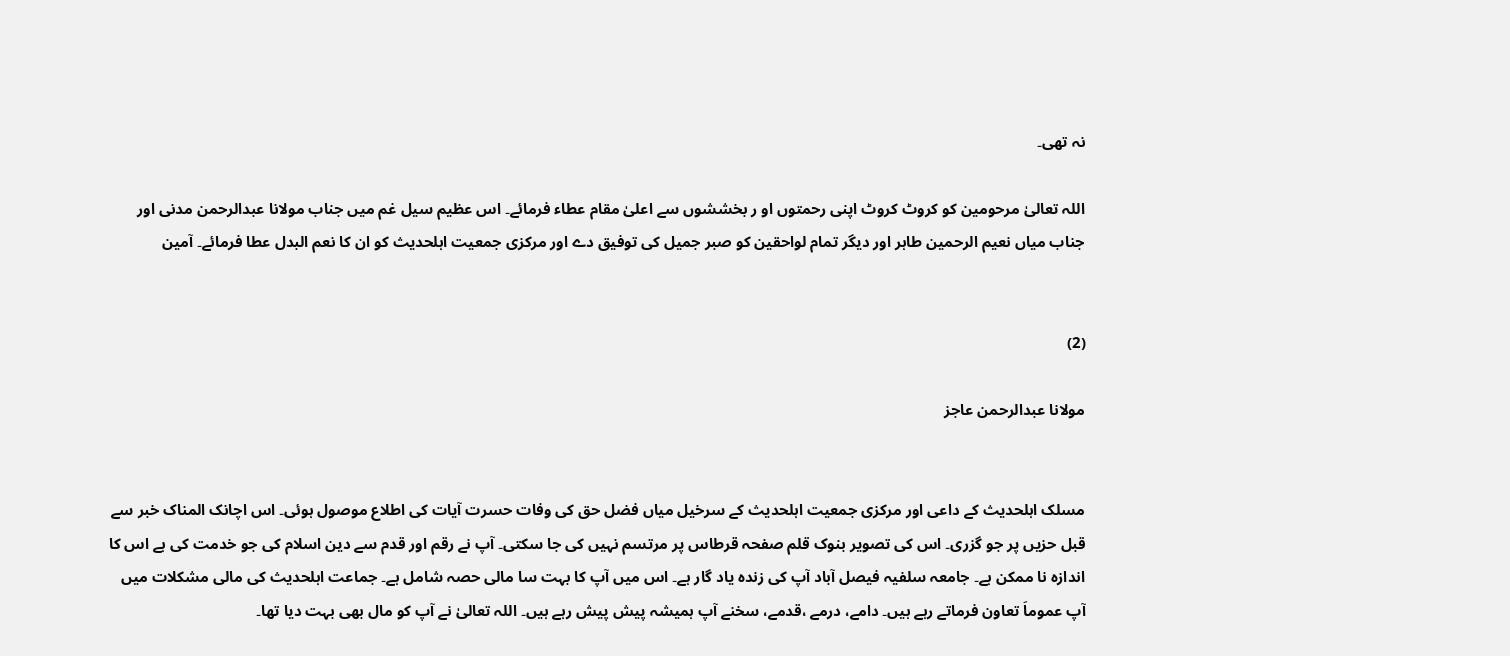نہ تھی۔

اللہ تعالیٰ مرحومین کو کروٹ کروٹ اپنی رحمتوں او ر بخششوں سے اعلیٰ مقام عطاء فرمائے۔ اس عظیم سیل غم میں جناب مولانا عبدالرحمن مدنی اور جناب میاں نعیم الرحمین طاہر اور دیگر تمام لواحقین کو صبر جمیل کی توفیق دے اور مرکزی جمعیت اہلحدیث کو ان کا نعم البدل عطا فرمائے۔ آمین


(2)

مولانا عبدالرحمن عاجز


مسلک اہلحدیث کے داعی اور مرکزی جمعیت اہلحدیث کے سرخیل میاں فضل حق کی وفات حسرت آیات کی اطلاع موصول ہوئی۔ اس اچانک المناک خبر سے قبل حزیں پر جو گزری۔ اس کی تصویر بنوک قلم صفحہ قرطاس پر مرتسم نہیں کی جا سکتی۔ آپ نے رقم اور قدم سے دین اسلام کی جو خدمت کی ہے اس کا اندازہ نا ممکن ہے۔ جامعہ سلفیہ فیصل آباد آپ کی زندہ یاد گار ہے۔ اس میں آپ کا بہت سا مالی حصہ شامل ہے۔ جماعت اہلحدیث کی مالی مشکلات میں آپ عموماَ تعاون فرماتے رہے ہیں۔ دامے، درمے ،قدمے، سخنے آپ ہمیشہ پیش پیش رہے ہیں۔ اللہ تعالیٰ نے آپ کو مال بھی بہت دیا تھا۔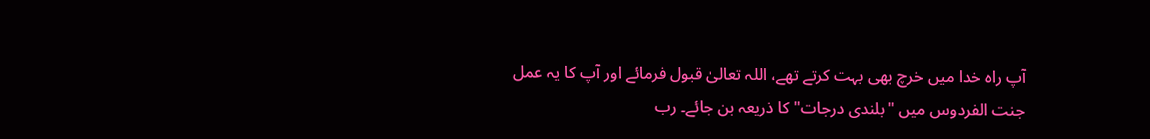آپ راہ خدا میں خرچ بھی بہت کرتے تھے، اللہ تعالیٰ قبول فرمائے اور آپ کا یہ عمل جنت الفردوس میں "بلندی درجات" کا ذریعہ بن جائے۔ رب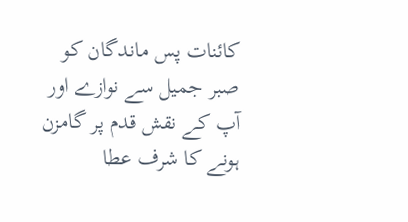کائنات پس ماندگان کو صبر جمیل سے نوازے اور آپ کے نقش قدم پر گامزن ہونے کا شرف عطا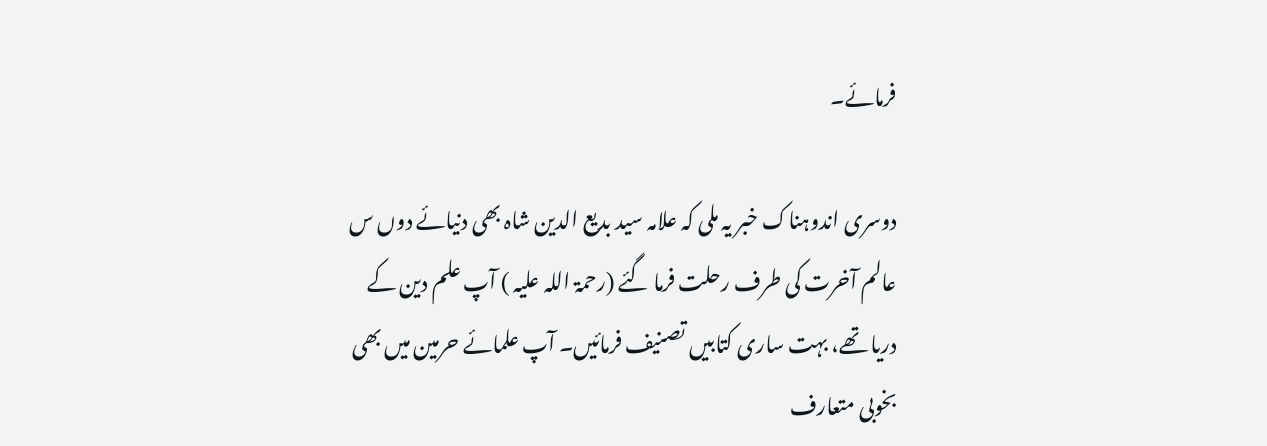فرمائے۔

دوسری اندوہناک خبر یہ ملی کہ علامہ سید بدیع الدین شاہ بھی دنیائے دوں س عالم آخرت کی طرف رحلت فرما گئے (رحمۃ اللہ علیہ ) آپ علم دین کے دریا تھے، بہت ساری کتابیں تصنیف فرمائیں۔ آپ علمائے حرمین میں بھی بخوبی متعارف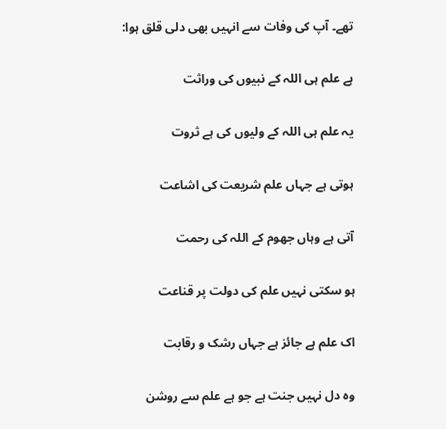تھے۔ آپ کی وفات سے انہیں بھی دلی قلق ہوا:

ہے علم ہی اللہ کے نبیوں کی وراثت

یہ علم ہی اللہ کے ولیوں کی ہے ثروت

ہوتی ہے جہاں علم شریعت کی اشاعت

آتی ہے وہاں جھوم کے اللہ کی رحمت

ہو سکتی نہیں علم کی دولت پر قناعت

اک علم ہے جائز ہے جہاں رشک و رقابت

وہ دل نہیں جنت ہے جو ہے علم سے روشن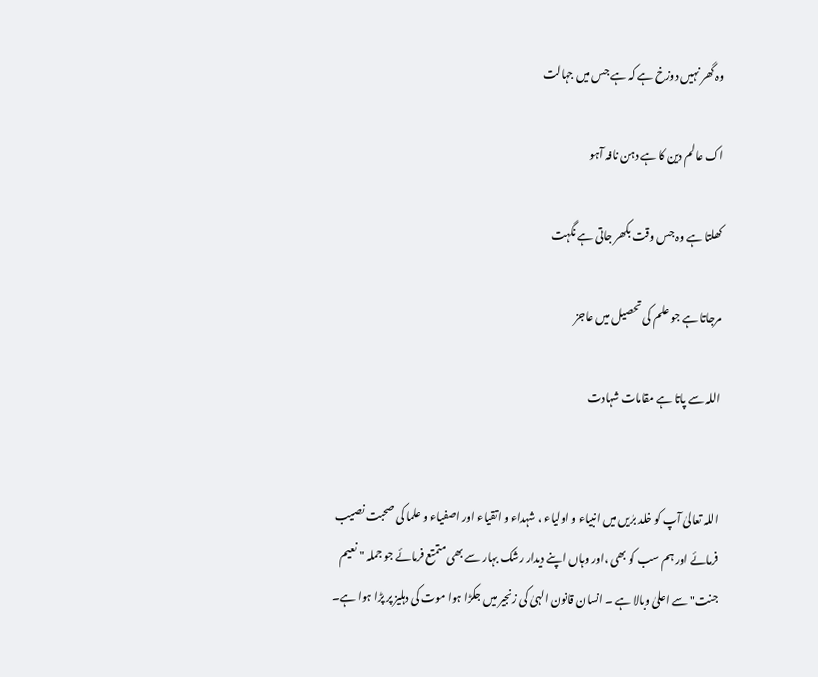وہ گھر نہیں دوزخ ہے کہ ہے جس میں جہالت

اک عالم دین کا ہے دہن نافہ آہو

کھلتا ہے وہ جس وقت بکھر جاتی ہے نگہت

مرجاتا ہے جو علم کی تحصیل میں عاجز

اللہ سے پاتا ہے مقامات شہادت


اللہ تعالیٰ آپ کو خلد برٰیں میں انبیاء و اولیاء ، شہداء و اتقیاء اور اصفیاء و علما کی صحبت نصیب فرمائے اور ہم سب کو بھی ،اور وہاں اپنے دیدار رشک بہار سے بھی متمتع فرمائے جو جملہ " نعیم جنت" سے اعلیٰ وبالا ہے ۔ انسان قانون الہیٰ کی زنجیر میں جکڑا ہوا موت کی دہلیز پر پڑا ہوا ہے۔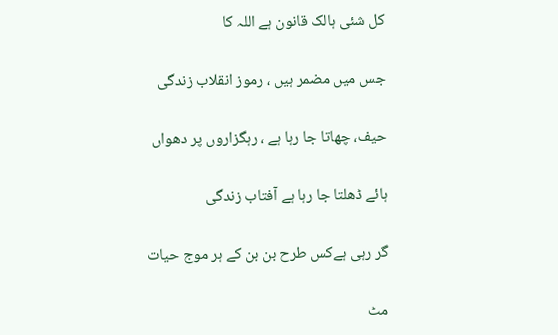کل شئی ہالک قانون ہے اللہ کا

جس میں مضمر ہیں ، رموز انقلاب زندگی

حیف، چھاتا جا رہا ہے ، رہگزاروں پر دھواں

ہائے ڈھلتا جا رہا ہے آفتاب زندگی

گر رہی ہےکس طرح بن بن کے ہر موج حیات

مٹ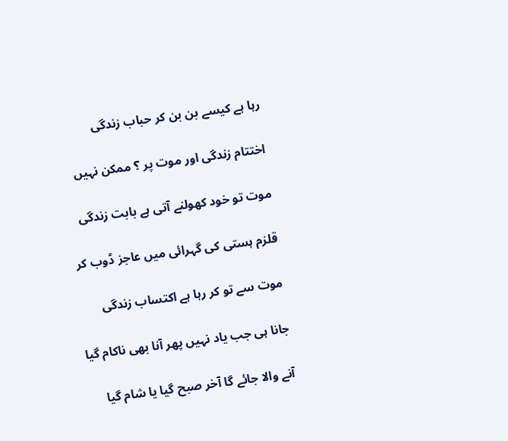رہا ہے کیسے بن بن کر حباب زندگی

اختتام زندگی اور موت پر ؟ ممکن نہیں

موت تو خود کھولنے آتی ہے بابت زندگی

قلزم ہستی کی گہرائی میں عاجز ڈوب کر

موت سے تو کر رہا ہے اکتساب زندگی

جانا ہی جب یاد نہیں پھر آنا بھی ناکام گیا

آنے والا جائے گا آخر صبح گیا یا شام گیا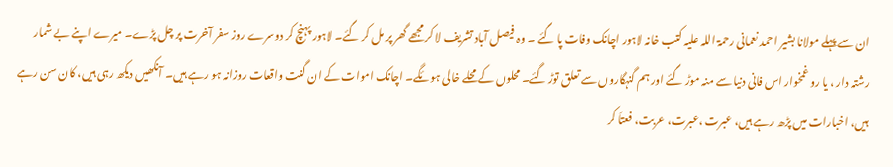ان سے پہلے مولانا بشیر احمد نعمانی رحمۃ اللہ علیہ کتب خانہ لاہور اچانک وفات پا گئے ۔ وہ فیصل آباد تشریف لا کر مجھے گھر پر مل کر گئے۔ لاہور پہنچ کر دوسرے روز سفر آخرت پر چل پڑے۔ میرے اپنے بے شمار رشتہ دار ، یا رو غمخوار اس فانی دنیا سے منہ موڑ گئے اور ہم گنہگاروں سے تعلق توڑ گئے۔ محلوں کےمحلے خالی ہوئگے۔ اچانک اموات کے ان گنت واقعات روزانہ ہو رہے ہیں۔ آنکھیں دیکھ رہی ہیں، کان سن رہے ہیں، اخبارات میں پڑھ رہے ہیں، عبرت ،عبرت، عربت، فعتاَ کر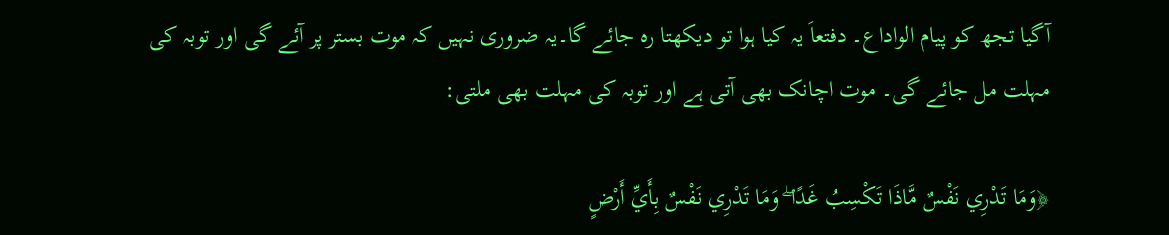آگیا تجھ کو پیام الواداع۔ دفتعاَ یہ کیا ہوا تو دیکھتا رہ جائے گا۔یہ ضروری نہیں کہ موت بستر پر آئے گی اور توبہ کی مہلت مل جائے گی۔ موت اچانک بھی آتی ہے اور توبہ کی مہلت بھی ملتی:

﴿وَمَا تَدْرِ‌ي نَفْسٌ مَّاذَا تَكْسِبُ غَدًا ۖ وَمَا تَدْرِ‌ي نَفْسٌ بِأَيِّ أَرْ‌ضٍ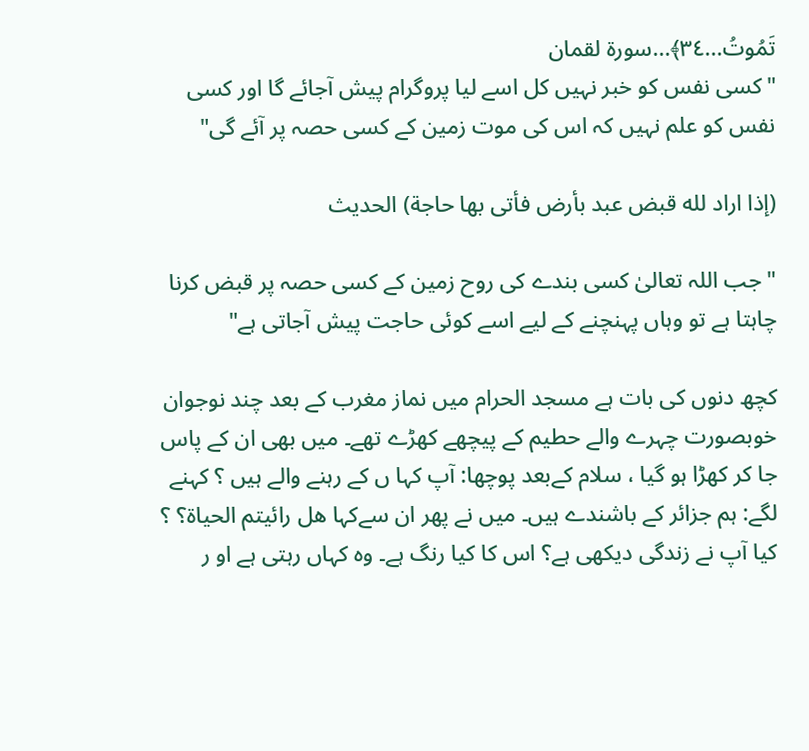تَمُوتُ...٣٤﴾...سورة لقمان
"کسی نفس کو خبر نہیں کل اسے لیا پروگرام پیش آجائے گا اور کسی نفس کو علم نہیں کہ اس کی موت زمین کے کسی حصہ پر آئے گی"

(إذا اراد لله قبض عبد بأرض فأتى بها حاجة) الحديث

" جب اللہ تعالیٰ کسی بندے کی روح زمین کے کسی حصہ پر قبض کرنا چاہتا ہے تو وہاں پہنچنے کے لیے اسے کوئی حاجت پیش آجاتی ہے"

کچھ دنوں کی بات ہے مسجد الحرام میں نماز مغرب کے بعد چند نوجوان خوبصورت چہرے والے حطیم کے پیچھے کھڑے تھے۔ میں بھی ان کے پاس جا کر کھڑا ہو گیا ، سلام کےبعد پوچھا: آپ کہا ں کے رہنے والے ہیں ؟ کہنے لگے: ہم جزائر کے باشندے ہیں۔ میں نے پھر ان سےکہا هل رائيتم الحياة؟ ؟ کیا آپ نے زندگی دیکھی ہے؟ اس کا کیا رنگ ہے۔ وہ کہاں رہتی ہے او ر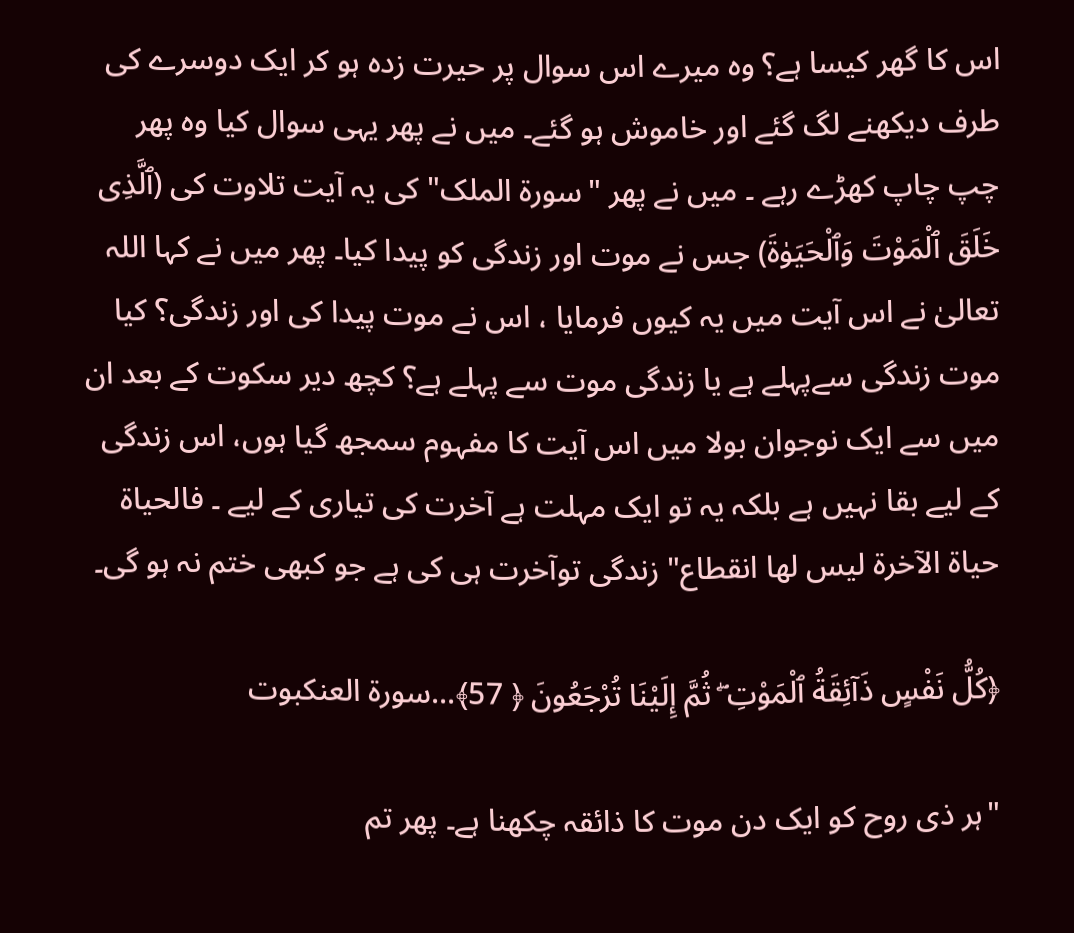اس کا گھر کیسا ہے؟ وہ میرے اس سوال پر حیرت زدہ ہو کر ایک دوسرے کی طرف دیکھنے لگ گئے اور خاموش ہو گئے۔ میں نے پھر یہی سوال کیا وہ پھر چپ چاپ کھڑے رہے ۔ میں نے پھر "سورۃ الملک" کی یہ آیت تلاوت کی (ٱلَّذِى خَلَقَ ٱلْمَوْتَ وَٱلْحَيَو‌ٰةَ) جس نے موت اور زندگی کو پیدا کیا۔ پھر میں نے کہا اللہ تعالیٰ نے اس آیت میں یہ کیوں فرمایا ، اس نے موت پیدا کی اور زندگی؟ کیا موت زندگی سےپہلے ہے یا زندگی موت سے پہلے ہے؟ کچھ دیر سکوت کے بعد ان میں سے ایک نوجوان بولا میں اس آیت کا مفہوم سمجھ گیا ہوں، اس زندگی کے لیے بقا نہیں ہے بلکہ یہ تو ایک مہلت ہے آخرت کی تیاری کے لیے ۔ فالحياة حياة الآخرة ليس لها انقطاع" زندگی توآخرت ہی کی ہے جو کبھی ختم نہ ہو گی۔

﴿كُلُّ نَفْسٍ ذَآئِقَةُ ٱلْمَوْتِ ۖ ثُمَّ إِلَيْنَا تُرْ‌جَعُونَ ﴿ 57﴾...سورۃ العنکبوت

"ہر ذی روح کو ایک دن موت کا ذائقہ چکھنا ہے۔ پھر تم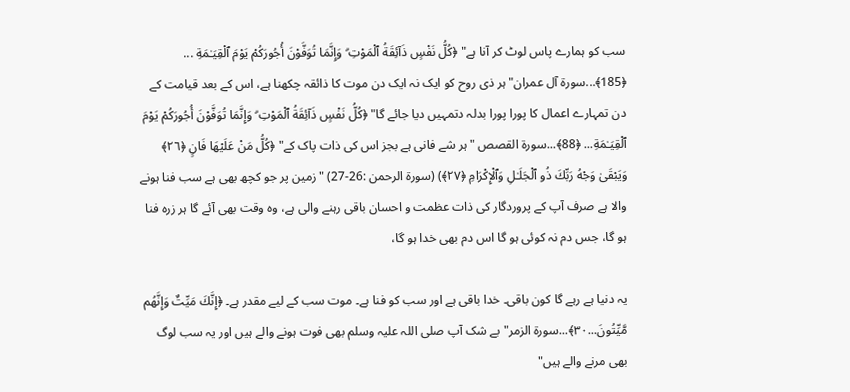سب کو ہمارے پاس لوٹ کر آنا ہے" ﴿كُلُّ نَفْسٍ ذَآئِقَةُ ٱلْمَوْتِ ۗ وَإِنَّمَا تُوَفَّوْنَ أُجُورَ‌كُمْ يَوْمَ ٱلْقِيَـٰمَةِ ... ﴿185﴾...سورۃ آل عمران"ہر ذی روح کو ایک نہ ایک دن موت کا ذائقہ چکھنا ہے، اس کے بعد قیامت کے دن تمہارے اعمال کا پورا پورا بدلہ دتمہیں دیا جائے گا" ﴿كُلُّ نَفْسٍ ذَآئِقَةُ ٱلْمَوْتِ ۗ وَإِنَّمَا تُوَفَّوْنَ أُجُورَ‌كُمْ يَوْمَ ٱلْقِيَـٰمَةِ... ﴿88﴾...سورۃ القصص "ہر شے فانی ہے بجز اس کی ذات پاک کے" ﴿كُلُّ مَنْ عَلَيْهَا فَانٍ ﴿٢٦﴾ وَيَبْقَىٰ وَجْهُ رَ‌بِّكَ ذُو ٱلْجَلَـٰلِ وَٱلْإِكْرَ‌امِ ﴿٢٧﴾) (سورۃ الرحمن :26-27) "زمین پر جو کچھ بھی ہے سب فنا ہونے والا ہے صرف آپ کے پروردگار کی ذات عظمت و احسان باقی رہنے والی ہے، وہ وقت بھی آئے گا ہر زرہ فنا ہو گا، جس دم نہ کوئی ہو گا اس دم بھی خدا ہو گا،

یہ دنیا ہے رہے گا کون باقی۔ خدا باقی ہے اور سب کو فنا ہے۔ موت سب کے لیے مقدر ہے۔ ﴿إِنَّكَ مَيِّتٌ وَإِنَّهُم مَّيِّتُونَ...٣٠﴾...سورة الزمر" بے شک آپ صلی اللہ علیہ وسلم بھی فوت ہونے والے ہیں اور یہ سب لوگ بھی مرنے والے ہیں"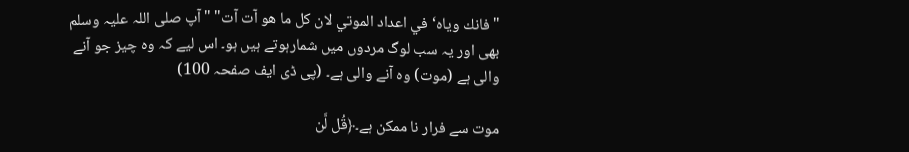"فانك وياه‘ في اعداد الموتي لان كل ما هو آت آت" "آپ صلی اللہ علیہ وسلم بھی اور یہ سب لوگ مردوں میں شمارہوتے ہیں ہو۔ اس لیے کہ وہ چیز جو آنے والی ہے (موت) وہ آنے والی ہے۔ (پی ڈی ایف صفحہ 100)

موت سے فرار نا ممکن ہے۔﴿قُل لَّن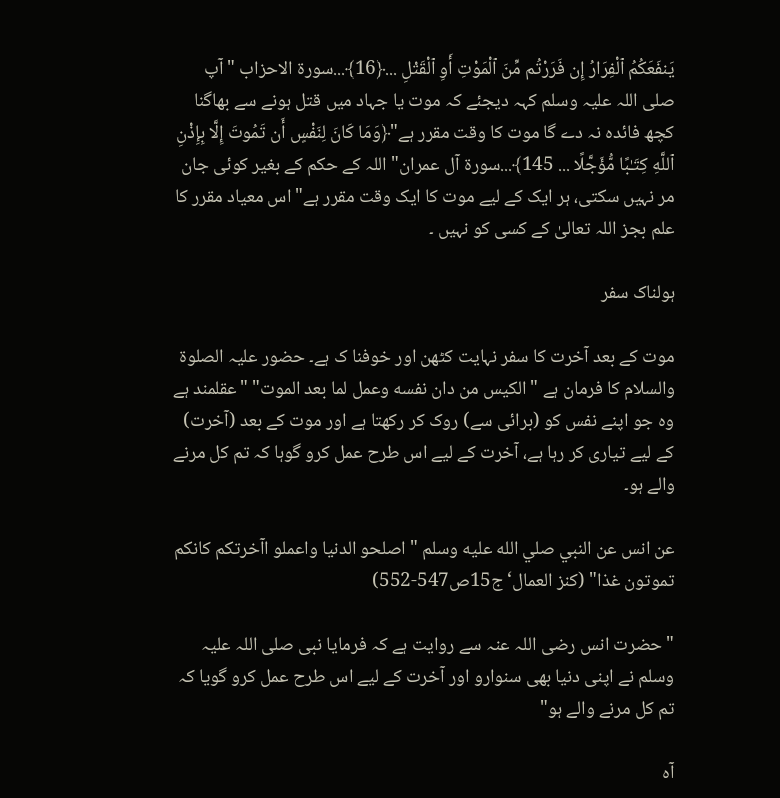يَنفَعَكُمُ ٱلْفِرَ‌ارُ‌ إِن فَرَ‌رْ‌تُم مِّنَ ٱلْمَوْتِ أَوِ ٱلْقَتْلِ ...﴿16﴾...سورۃ الاحزاب "آپ صلی اللہ علیہ وسلم کہہ دیجئے کہ موت یا جہاد میں قتل ہونے سے بھاگنا کچھ فائدہ نہ دے گا موت کا وقت مقرر ہے"﴿وَمَا كَانَ لِنَفْسٍ أَن تَمُوتَ إِلَّا بِإِذْنِ ٱللَّهِ كِتَـٰبًا مُّؤَجَّلًا ... 145﴾...سورۃ آل عمران" اللہ کے حکم کے بغیر کوئی جان مر نہیں سکتی، ہر ایک کے لیے موت کا ایک وقت مقرر ہے" اس معیاد مقرر کا علم بجز اللہ تعالیٰ کے کسی کو نہیں ۔

ہولناک سفر

موت کے بعد آخرت کا سفر نہایت کٹھن اور خوفنا ک ہے۔ حضور علیہ الصلوۃ والسلام کا فرمان ہے "الكيس من دان نفسه وعمل لما بعد الموت" "عقلمند ہے وہ جو اپنے نفس کو (برائی سے) روک کر رکھتا ہے اور موت کے بعد (آخرت) کے لیے تیاری کر رہا ہے، آخرت کے لیے اس طرح عمل کرو گوہا کہ تم کل مرنے والے ہو۔

عن انس عن النبي صلي الله عليه وسلم "اصلحو الدنيا واعملو اآخرتكم كانكم تموتون غذا" (كنز العمال‘ ج15ص547-552)

"حضرت انس رضی اللہ عنہ سے روایت ہے کہ فرمایا نبی صلی اللہ علیہ وسلم نے اپنی دنیا بھی سنوارو اور آخرت کے لیے اس طرح عمل کرو گویا کہ تم کل مرنے والے ہو"

آہ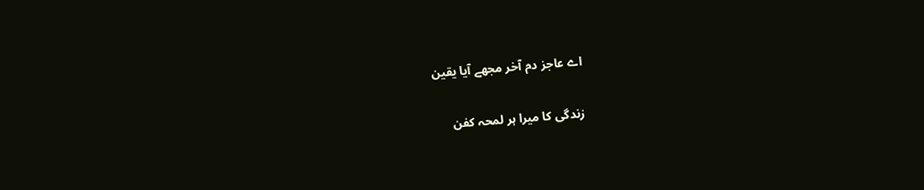اے عاجز دم آخر مجھے آیا یقین

زندگی کا میرا ہر لمحہ کفن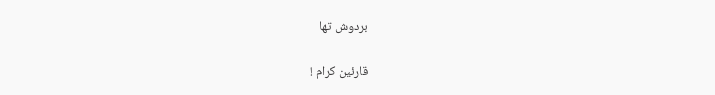بردوش تھا

قارئین کرام !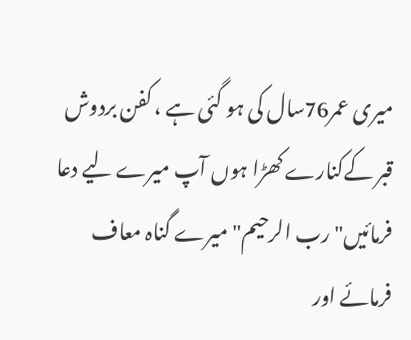میری عمر76سال کی ہو گئی ہے ، کفن بردوش قبر کےکنارے کھڑا ہوں آپ میرے لیے دعا فرمائیں"رب الرحیم" میرے گناہ معاف فرمائے اور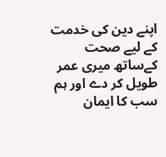اپنے دین کی خدمت کے لیے صحت کےساتھ میری عمر طویل کر دے اور ہم سب کا ایمان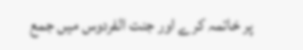پر خاتمہ کرے اور جنت الفردوس میں جمع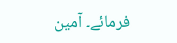فرمائے۔ آمین